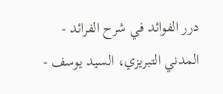درر الفوائد في شرح الفرائد - المدني التبريزي، السيد يوسف -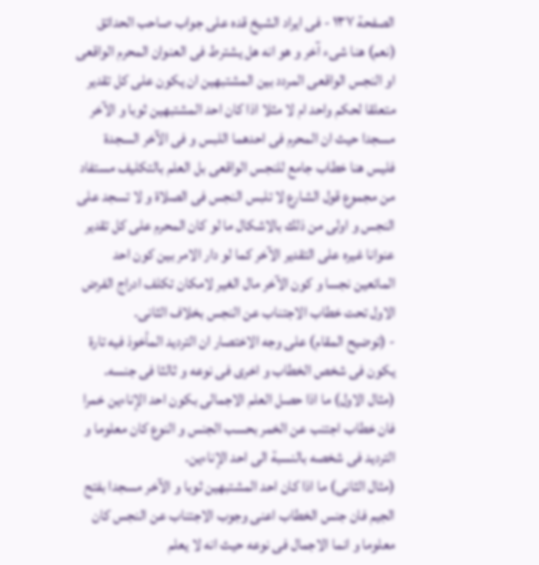الصفحة ١٣٧ - فى ايراد الشيخ قده على جواب صاحب الحدائق
(نعم) هنا شىء آخر و هو انه هل يشترط فى العنوان المحرم الواقعى او النجس الواقعى المردد بين المشتبهين ان يكون على كل تقدير متعلقا لحكم واحد ام لا مثلا اذا كان احد المشتبهين ثوبا و الآخر مسجدا حيث ان المحرم فى احدهما اللبس و فى الآخر السجدة فليس هنا خطاب جامع للنجس الواقعى بل العلم بالتكليف مستفاد من مجموع قول الشارع لا تلبس النجس فى الصلاة و لا تسجد على النجس و اولى من ذلك بالاشكال ما لو كان المحرم على كل تقدير عنوانا غيره على التقدير الآخر كما لو دار الامر بين كون احد المائعين نجسا و كون الآخر مال الغير لامكان تكلف ادراج الفرض الاول تحت خطاب الاجتناب عن النجس بخلاف الثانى.
- (توضيح المقام) على وجه الاختصار ان الترديد المأخوذ فيه تارة يكون فى شخص الخطاب و اخرى فى نوعه و ثالثا فى جنسه.
(مثال الاول) ما اذا حصل العلم الاجمالى بكون احد الإناءين خمرا فان خطاب اجتنب عن الخمر بحسب الجنس و النوع كان معلوما و الترديد فى شخصه بالنسبة الى احد الإناءين.
(مثال الثانى) ما اذا كان احد المشتبهين ثوبا و الآخر مسجدا بفتح الجيم فان جنس الخطاب اعنى وجوب الاجتناب عن النجس كان معلوما و انما الاجمال فى نوعه حيث انه لا يعلم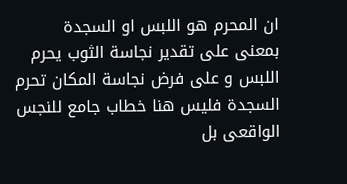ان المحرم هو اللبس او السجدة بمعنى على تقدير نجاسة الثوب يحرم اللبس و على فرض نجاسة المكان تحرم السجدة فليس هنا خطاب جامع للنجس الواقعى بل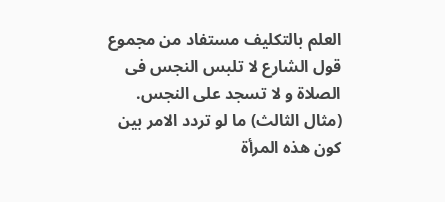العلم بالتكليف مستفاد من مجموع قول الشارع لا تلبس النجس فى الصلاة و لا تسجد على النجس.
(مثال الثالث) ما لو تردد الامر بين كون هذه المرأة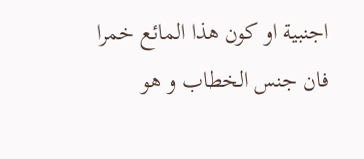اجنبية او كون هذا المائع خمرا فان جنس الخطاب و هو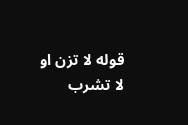قوله لا تزن او لا تشرب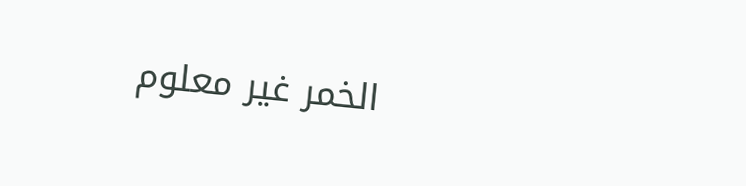الخمر غير معلوم